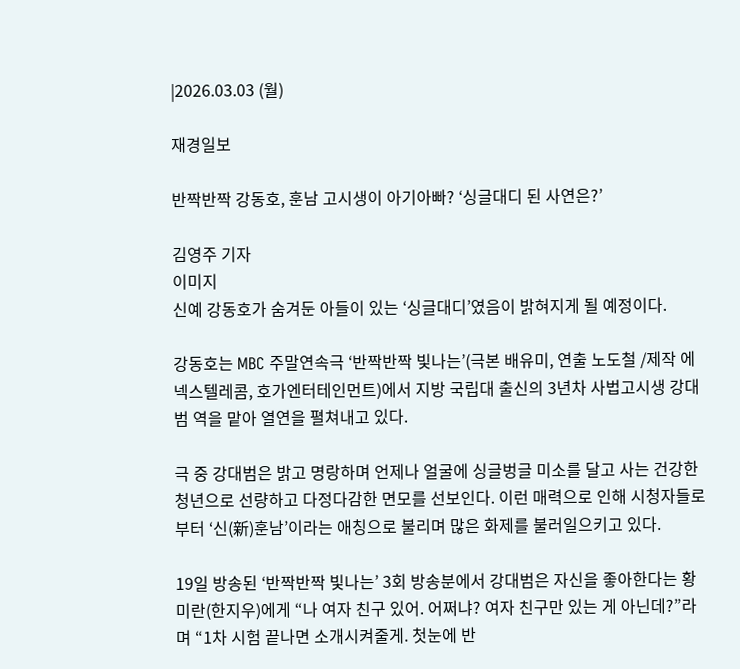|2026.03.03 (월)

재경일보

반짝반짝 강동호, 훈남 고시생이 아기아빠? ‘싱글대디 된 사연은?’

김영주 기자
이미지
신예 강동호가 숨겨둔 아들이 있는 ‘싱글대디’였음이 밝혀지게 될 예정이다.

강동호는 MBC 주말연속극 ‘반짝반짝 빛나는’(극본 배유미, 연출 노도철 /제작 에넥스텔레콤, 호가엔터테인먼트)에서 지방 국립대 출신의 3년차 사법고시생 강대범 역을 맡아 열연을 펼쳐내고 있다.

극 중 강대범은 밝고 명랑하며 언제나 얼굴에 싱글벙글 미소를 달고 사는 건강한 청년으로 선량하고 다정다감한 면모를 선보인다. 이런 매력으로 인해 시청자들로 부터 ‘신(新)훈남’이라는 애칭으로 불리며 많은 화제를 불러일으키고 있다.

19일 방송된 ‘반짝반짝 빛나는’ 3회 방송분에서 강대범은 자신을 좋아한다는 황미란(한지우)에게 “나 여자 친구 있어. 어쩌냐? 여자 친구만 있는 게 아닌데?”라며 “1차 시험 끝나면 소개시켜줄게. 첫눈에 반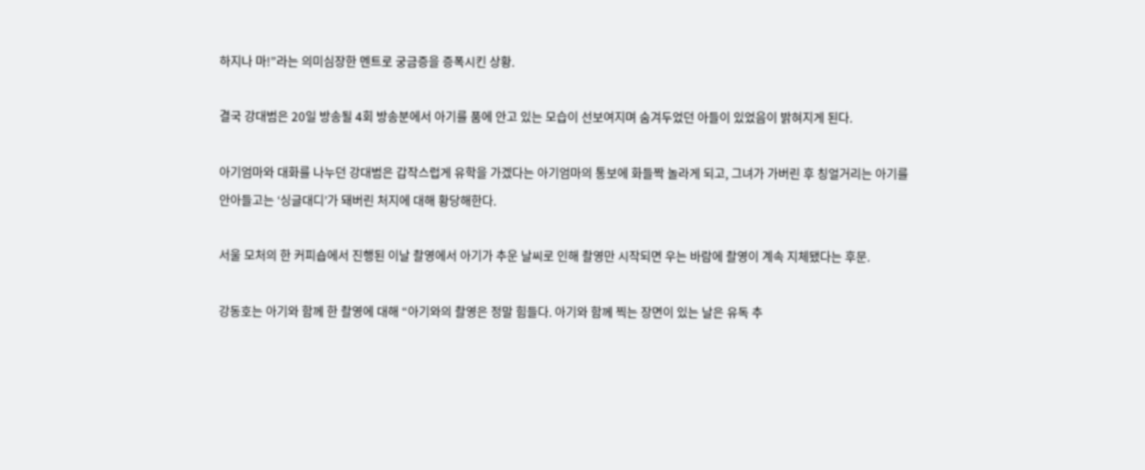하지나 마!”라는 의미심장한 멘트로 궁금증을 증폭시킨 상황.

결국 강대범은 20일 방송될 4회 방송분에서 아기를 품에 안고 있는 모습이 선보여지며 숨겨두었던 아들이 있었음이 밝혀지게 된다.

아기엄마와 대화를 나누던 강대범은 갑작스럽게 유학을 가겠다는 아기엄마의 통보에 화들짝 놀라게 되고, 그녀가 가버린 후 칭얼거리는 아기를 안아들고는 ‘싱글대디’가 돼버린 처지에 대해 황당해한다.

서울 모처의 한 커피숍에서 진행된 이날 촬영에서 아기가 추운 날씨로 인해 촬영만 시작되면 우는 바람에 촬영이 계속 지체됐다는 후문.

강동호는 아기와 함께 한 촬영에 대해 “아기와의 촬영은 정말 힘들다. 아기와 함께 찍는 장면이 있는 날은 유독 추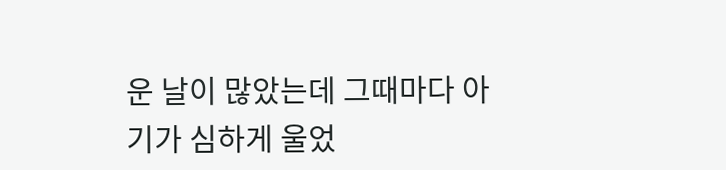운 날이 많았는데 그때마다 아기가 심하게 울었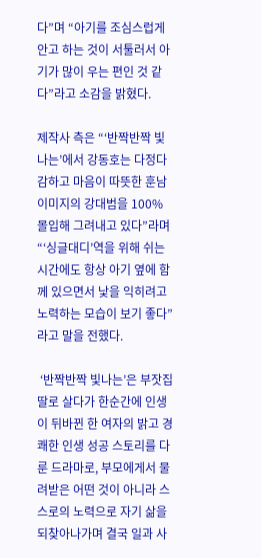다”며 “아기를 조심스럽게 안고 하는 것이 서툴러서 아기가 많이 우는 편인 것 같다”라고 소감을 밝혔다.

제작사 측은 “‘반짝반짝 빛나는’에서 강동호는 다정다감하고 마음이 따뜻한 훈남 이미지의 강대범을 100% 몰입해 그려내고 있다”라며 “‘싱글대디’역을 위해 쉬는 시간에도 항상 아기 옆에 함께 있으면서 낯을 익히려고 노력하는 모습이 보기 좋다”라고 말을 전했다.

 ‘반짝반짝 빛나는’은 부잣집 딸로 살다가 한순간에 인생이 뒤바뀐 한 여자의 밝고 경쾌한 인생 성공 스토리를 다룬 드라마로, 부모에게서 물려받은 어떤 것이 아니라 스스로의 노력으로 자기 삶을 되찾아나가며 결국 일과 사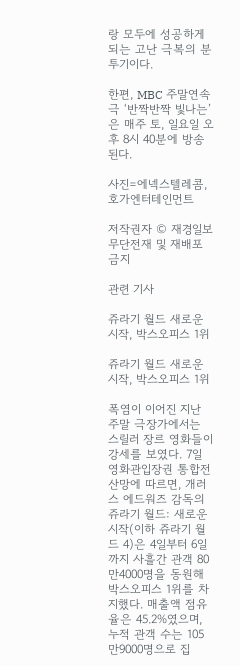랑 모두에 성공하게 되는 고난 극복의 분투기이다.

한편, MBC 주말연속극 ‘반짝반짝 빛나는’은 매주 토, 일요일 오후 8시 40분에 방송된다.

사진=에넥스텔레콤, 호가엔터테인먼트

저작권자 © 재경일보 무단전재 및 재배포 금지

관련 기사

쥬라기 월드 새로운 시작, 박스오피스 1위

쥬라기 월드 새로운 시작, 박스오피스 1위

폭염이 이어진 지난 주말 극장가에서는 스릴러 장르 영화들이 강세를 보였다. 7일 영화관입장권 통합전산망에 따르면, 개러스 에드워즈 감독의 쥬라기 월드: 새로운 시작(이하 쥬라기 월드 4)은 4일부터 6일까지 사흘간 관객 80만4000명을 동원해 박스오피스 1위를 차지했다. 매출액 점유율은 45.2%였으며, 누적 관객 수는 105만9000명으로 집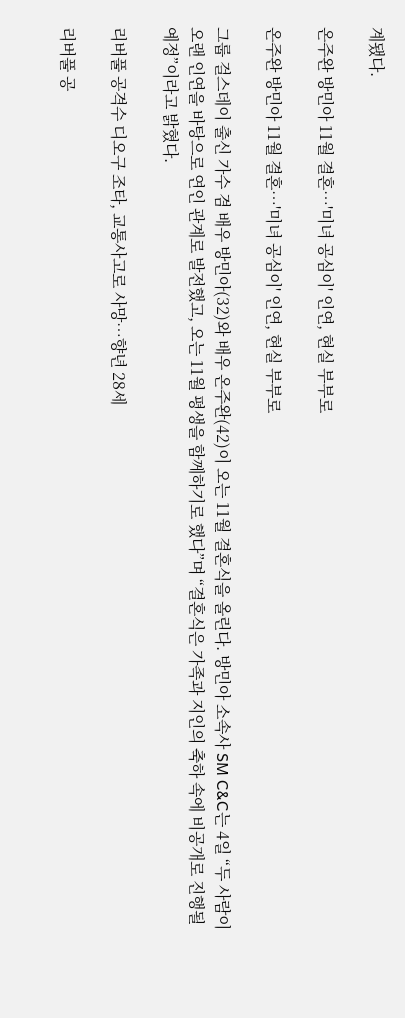계됐다.

온주완 방민아 11월 결혼…'미녀 공심이' 인연, 현실 부부로

온주완 방민아 11월 결혼…'미녀 공심이' 인연, 현실 부부로

그룹 걸스데이 출신 가수 겸 배우 방민아(32)와 배우 온주완(42)이 오는 11월 결혼식을 올린다. 방민아 소속사 SM C&C는 4일 “두 사람이 오랜 인연을 바탕으로 연인 관계로 발전했고, 오는 11월 평생을 함께하기로 했다”며 “결혼식은 가족과 지인의 축하 속에 비공개로 진행될 예정”이라고 밝혔다.

리버풀 공격수 디오구 조타, 교통사고로 사망…향년 28세

리버풀 공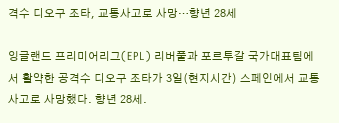격수 디오구 조타, 교통사고로 사망…향년 28세

잉글랜드 프리미어리그(EPL) 리버풀과 포르투갈 국가대표팀에서 활약한 공격수 디오구 조타가 3일(현지시간) 스페인에서 교통사고로 사망했다. 향년 28세.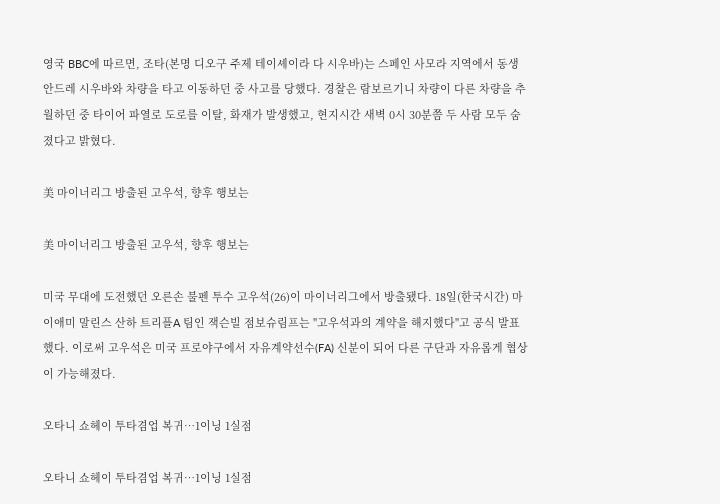영국 BBC에 따르면, 조타(본명 디오구 주제 테이셰이라 다 시우바)는 스페인 사모라 지역에서 동생 안드레 시우바와 차량을 타고 이동하던 중 사고를 당했다. 경찰은 람보르기니 차량이 다른 차량을 추월하던 중 타이어 파열로 도로를 이탈, 화재가 발생했고, 현지시간 새벽 0시 30분쯤 두 사람 모두 숨졌다고 밝혔다.

美 마이너리그 방출된 고우석, 향후 행보는

美 마이너리그 방출된 고우석, 향후 행보는

미국 무대에 도전했던 오른손 불펜 투수 고우석(26)이 마이너리그에서 방출됐다. 18일(한국시간) 마이애미 말린스 산하 트리플A 팀인 잭슨빌 점보슈림프는 "고우석과의 계약을 해지했다"고 공식 발표했다. 이로써 고우석은 미국 프로야구에서 자유계약선수(FA) 신분이 되어 다른 구단과 자유롭게 협상이 가능해졌다.

오타니 쇼헤이 투타겸업 복귀…1이닝 1실점

오타니 쇼헤이 투타겸업 복귀…1이닝 1실점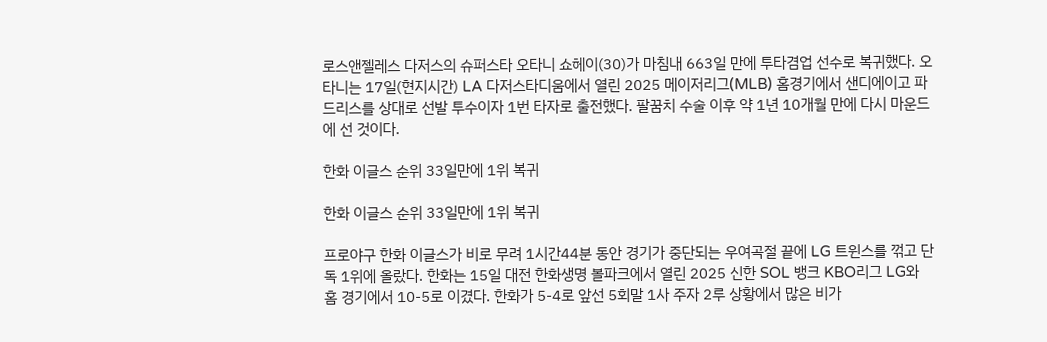로스앤젤레스 다저스의 슈퍼스타 오타니 쇼헤이(30)가 마침내 663일 만에 투타겸업 선수로 복귀했다. 오타니는 17일(현지시간) LA 다저스타디움에서 열린 2025 메이저리그(MLB) 홈경기에서 샌디에이고 파드리스를 상대로 선발 투수이자 1번 타자로 출전했다. 팔꿈치 수술 이후 약 1년 10개월 만에 다시 마운드에 선 것이다.

한화 이글스 순위 33일만에 1위 복귀

한화 이글스 순위 33일만에 1위 복귀

프로야구 한화 이글스가 비로 무려 1시간44분 동안 경기가 중단되는 우여곡절 끝에 LG 트윈스를 꺾고 단독 1위에 올랐다. 한화는 15일 대전 한화생명 볼파크에서 열린 2025 신한 SOL 뱅크 KBO리그 LG와 홈 경기에서 10-5로 이겼다. 한화가 5-4로 앞선 5회말 1사 주자 2루 상황에서 많은 비가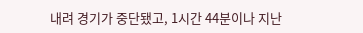내려 경기가 중단됐고, 1시간 44분이나 지난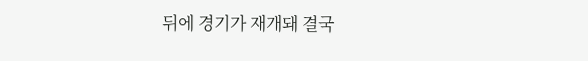뒤에 경기가 재개돼 결국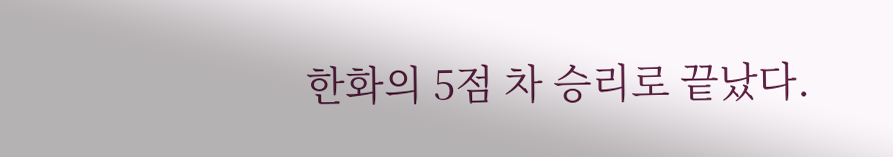한화의 5점 차 승리로 끝났다.